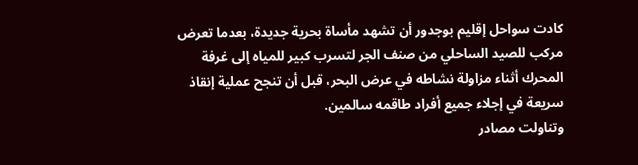كادت سواحل إقليم بوجدور أن تشهد مأساة بحرية جديدة، بعدما تعرض مركب للصيد الساحلي من صنف الجر لتسرب كبير للمياه إلى غرفة المحرك أثناء مزاولة نشاطه في عرض البحر، قبل أن تنجح عملية إنقاذ سريعة في إجلاء جميع أفراد طاقمه سالمين.
وتناولت مصادر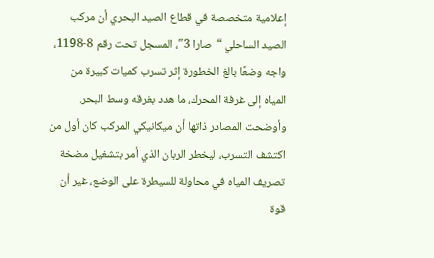إعلامية متخصصة في قطاع الصيد البحري أن مركب الصيد الساحلي “صارا 3″، المسجل تحت رقم 8-1198، واجه وضعًا بالغ الخطورة إثر تسرب كميات كبيرة من المياه إلى غرفة المحرك، ما هدد بغرقه وسط البحر.
وأوضحت المصادر ذاتها أن ميكانيكي المركب كان أول من اكتشف التسرب، ليخطر الربان الذي أمر بتشغيل مضخة تصريف المياه في محاولة للسيطرة على الوضع، غير أن قوة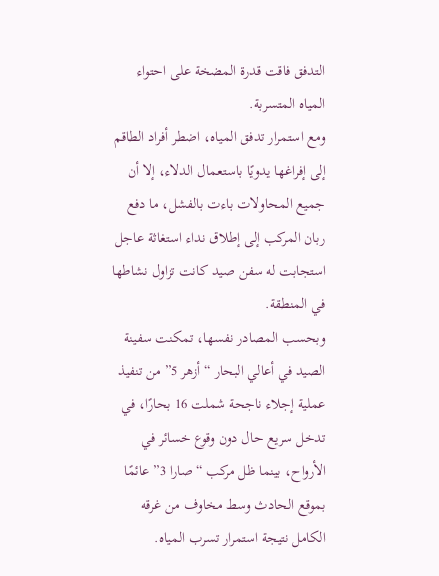التدفق فاقت قدرة المضخة على احتواء المياه المتسربة.
ومع استمرار تدفق المياه، اضطر أفراد الطاقم إلى إفراغها يدويًا باستعمال الدلاء، إلا أن جميع المحاولات باءت بالفشل، ما دفع ربان المركب إلى إطلاق نداء استغاثة عاجل استجابت له سفن صيد كانت تزاول نشاطها في المنطقة.
وبحسب المصادر نفسها، تمكنت سفينة الصيد في أعالي البحار “أزهر 5” من تنفيذ عملية إجلاء ناجحة شملت 16 بحارًا، في تدخل سريع حال دون وقوع خسائر في الأرواح، بينما ظل مركب “صارا 3” عائمًا بموقع الحادث وسط مخاوف من غرقه الكامل نتيجة استمرار تسرب المياه.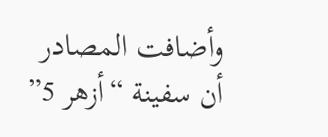وأضافت المصادر أن سفينة “أزهر 5”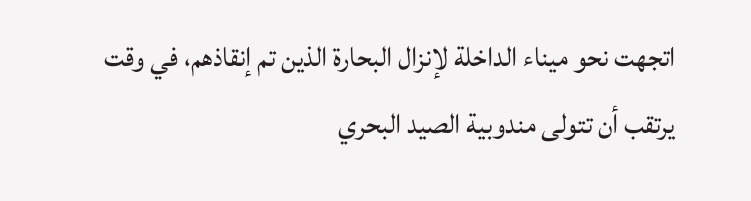اتجهت نحو ميناء الداخلة لإنزال البحارة الذين تم إنقاذهم، في وقت يرتقب أن تتولى مندوبية الصيد البحري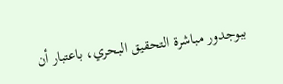ببوجدور مباشرة التحقيق البحري، باعتبار أن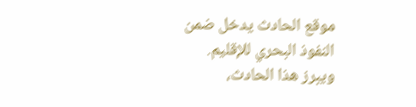موقع الحادث يدخل ضمن النفوذ البحري للإقليم.
ويبرز هذا الحادث،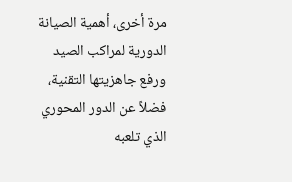مرة أخرى، أهمية الصيانة الدورية لمراكب الصيد ورفع جاهزيتها التقنية، فضلاً عن الدور المحوري الذي تلعبه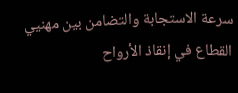سرعة الاستجابة والتضامن بين مهنيي القطاع في إنقاذ الأرواح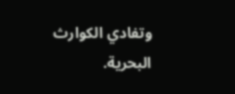وتفادي الكوارث البحرية.